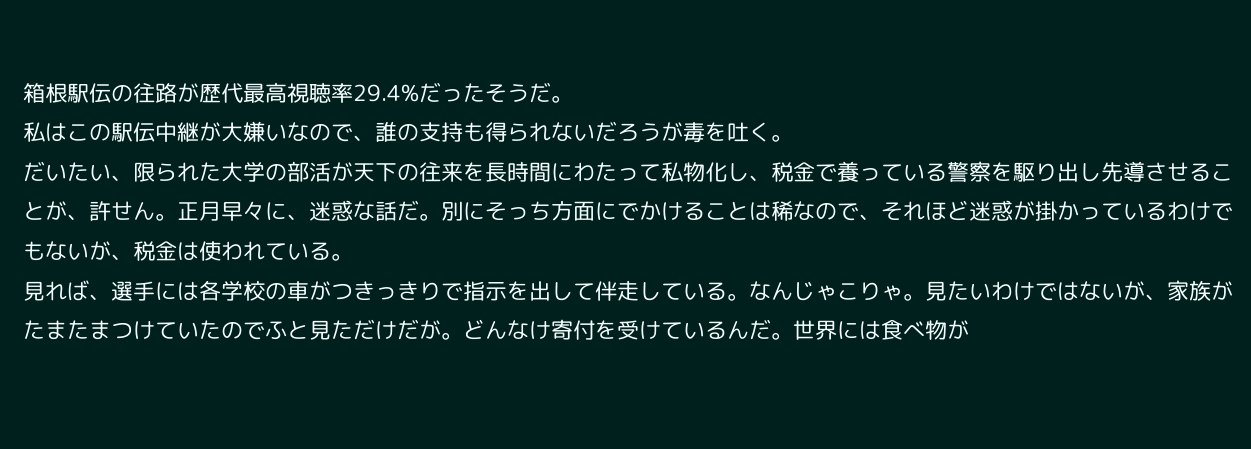箱根駅伝の往路が歴代最高視聴率29.4%だったそうだ。
私はこの駅伝中継が大嫌いなので、誰の支持も得られないだろうが毒を吐く。
だいたい、限られた大学の部活が天下の往来を長時間にわたって私物化し、税金で養っている警察を駆り出し先導させることが、許せん。正月早々に、迷惑な話だ。別にそっち方面にでかけることは稀なので、それほど迷惑が掛かっているわけでもないが、税金は使われている。
見れば、選手には各学校の車がつきっきりで指示を出して伴走している。なんじゃこりゃ。見たいわけではないが、家族がたまたまつけていたのでふと見ただけだが。どんなけ寄付を受けているんだ。世界には食べ物が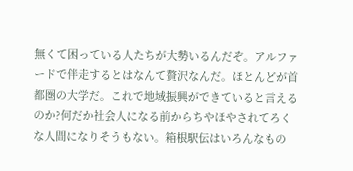無くて困っている人たちが大勢いるんだぞ。アルファードで伴走するとはなんて贅沢なんだ。ほとんどが首都圏の大学だ。これで地域振興ができていると言えるのか?何だか社会人になる前からちやほやされてろくな人間になりそうもない。箱根駅伝はいろんなもの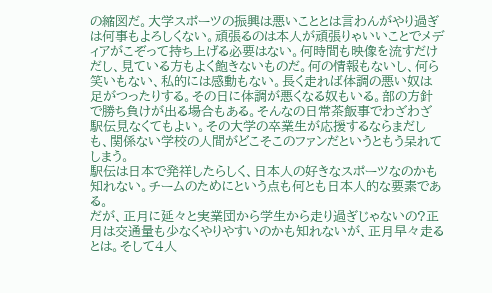の縮図だ。大学スポーツの振興は悪いこととは言わんがやり過ぎは何事もよろしくない。頑張るのは本人が頑張りゃいいことでメディアがこぞって持ち上げる必要はない。何時間も映像を流すだけだし、見ている方もよく飽きないものだ。何の情報もないし、何ら笑いもない、私的には感動もない。長く走れば体調の悪い奴は足がつったりする。その日に体調が悪くなる奴もいる。部の方針で勝ち負けが出る場合もある。そんなの日常茶飯事でわざわざ駅伝見なくてもよい。その大学の卒業生が応援するならまだしも、関係ない学校の人間がどこそこのファンだというともう呆れてしまう。
駅伝は日本で発祥したらしく、日本人の好きなスポーツなのかも知れない。チームのためにという点も何とも日本人的な要素である。
だが、正月に延々と実業団から学生から走り過ぎじゃないの?正月は交通量も少なくやりやすいのかも知れないが、正月早々走るとは。そして4人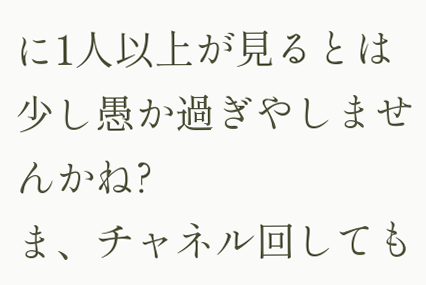に1人以上が見るとは少し愚か過ぎやしませんかね?
ま、チャネル回しても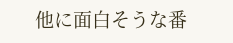他に面白そうな番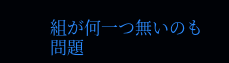組が何一つ無いのも問題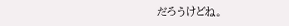だろうけどね。